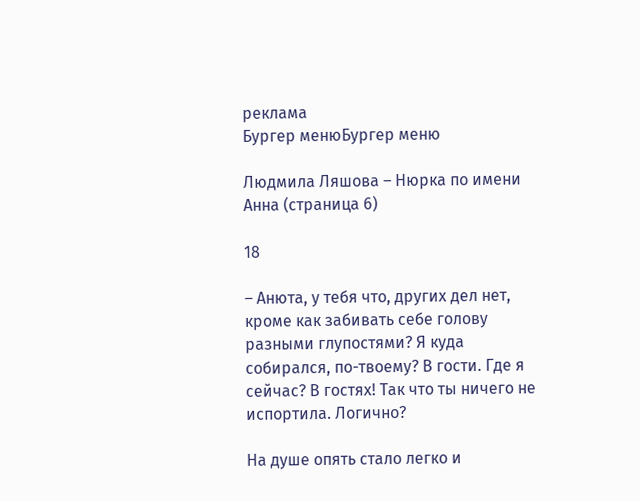реклама
Бургер менюБургер меню

Людмила Ляшова – Нюрка по имени Анна (страница 6)

18

– Анюта, у тебя что, других дел нет, кроме как забивать себе голову разными глупостями? Я куда собирался, по-твоему? В гости. Где я сейчас? В гостях! Так что ты ничего не испортила. Логично?

На душе опять стало легко и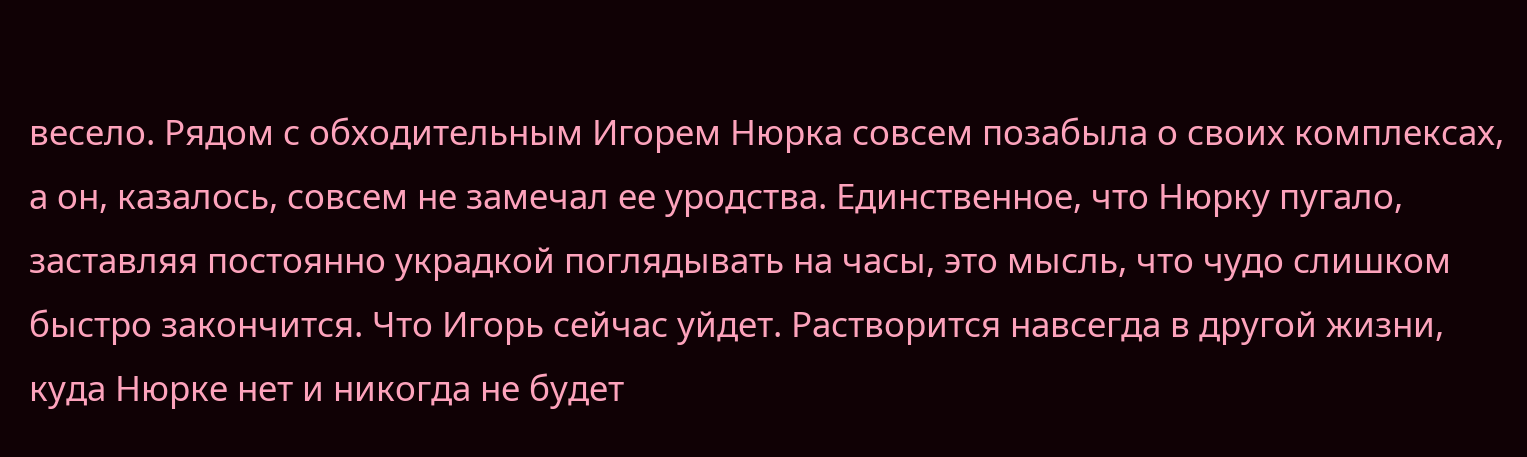весело. Рядом с обходительным Игорем Нюрка совсем позабыла о своих комплексах, а он, казалось, совсем не замечал ее уродства. Единственное, что Нюрку пугало, заставляя постоянно украдкой поглядывать на часы, это мысль, что чудо слишком быстро закончится. Что Игорь сейчас уйдет. Растворится навсегда в другой жизни, куда Нюрке нет и никогда не будет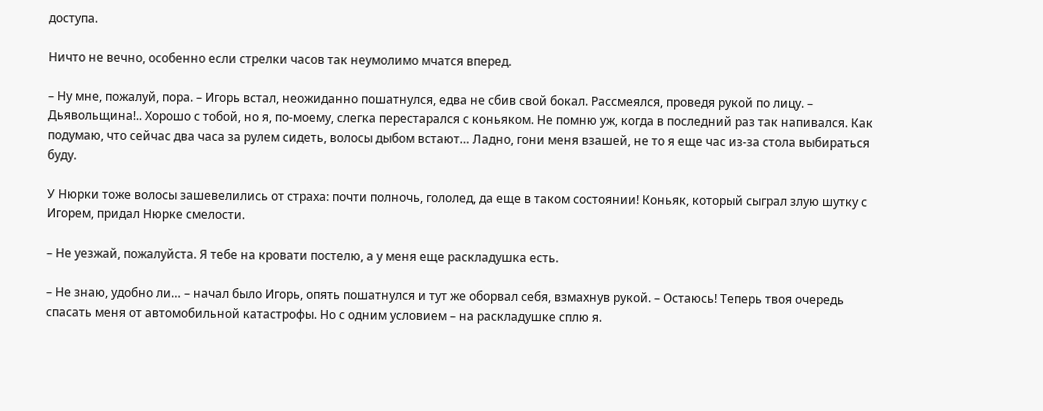доступа.

Ничто не вечно, особенно если стрелки часов так неумолимо мчатся вперед.

– Ну мне, пожалуй, пора. – Игорь встал, неожиданно пошатнулся, едва не сбив свой бокал. Рассмеялся, проведя рукой по лицу. – Дьявольщина!.. Хорошо с тобой, но я, по-моему, слегка перестарался с коньяком. Не помню уж, когда в последний раз так напивался. Как подумаю, что сейчас два часа за рулем сидеть, волосы дыбом встают… Ладно, гони меня взашей, не то я еще час из-за стола выбираться буду.

У Нюрки тоже волосы зашевелились от страха: почти полночь, гололед, да еще в таком состоянии! Коньяк, который сыграл злую шутку с Игорем, придал Нюрке смелости.

– Не уезжай, пожалуйста. Я тебе на кровати постелю, а у меня еще раскладушка есть.

– Не знаю, удобно ли… – начал было Игорь, опять пошатнулся и тут же оборвал себя, взмахнув рукой. – Остаюсь! Теперь твоя очередь спасать меня от автомобильной катастрофы. Но с одним условием – на раскладушке сплю я.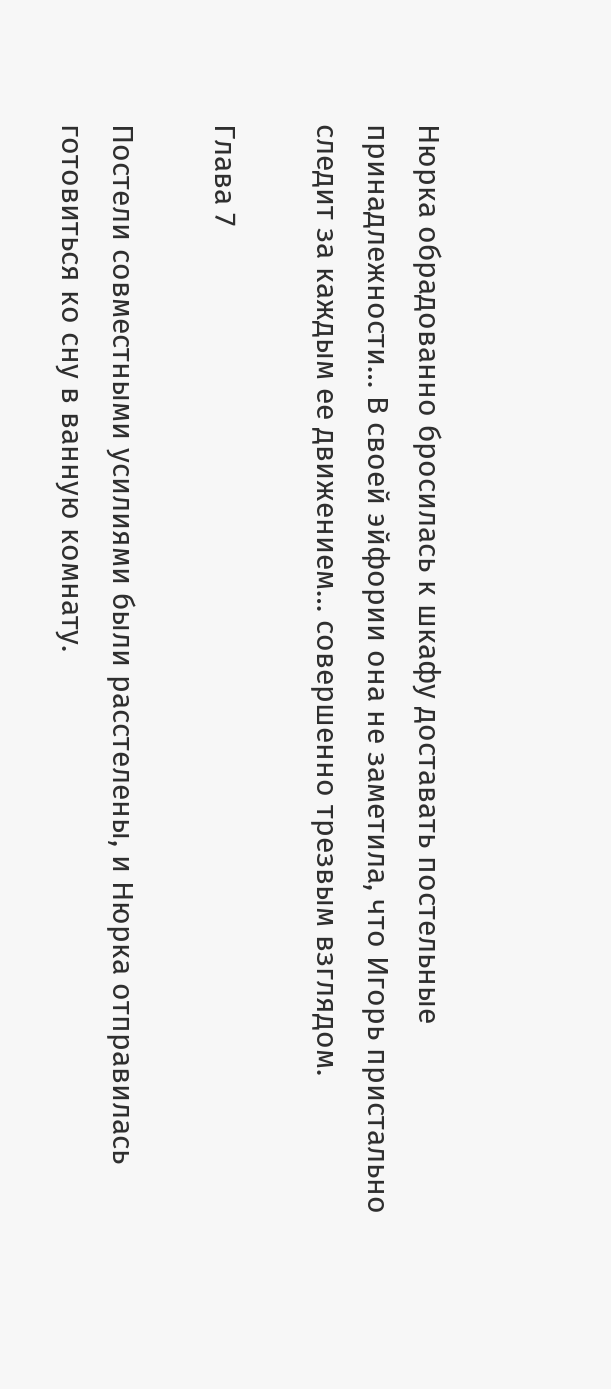Нюрка обрадованно бросилась к шкафу доставать постельные принадлежности… В своей эйфории она не заметила, что Игорь пристально следит за каждым ее движением… совершенно трезвым взглядом.

Глава 7

Постели совместными усилиями были расстелены, и Нюрка отправилась готовиться ко сну в ванную комнату.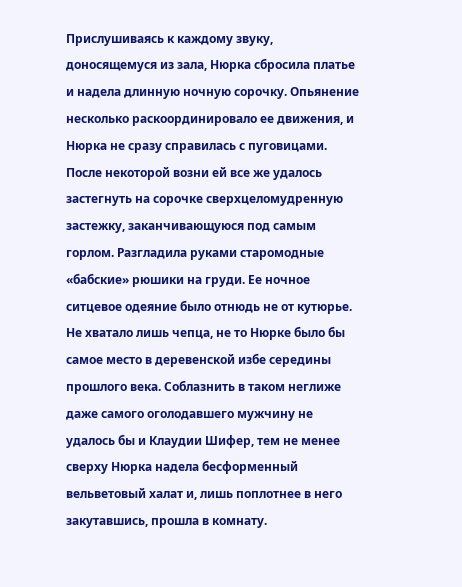Прислушиваясь к каждому звуку, доносящемуся из зала, Нюрка сбросила платье и надела длинную ночную сорочку. Опьянение несколько раскоординировало ее движения, и Нюрка не сразу справилась с пуговицами. После некоторой возни ей все же удалось застегнуть на сорочке сверхцеломудренную застежку, заканчивающуюся под самым горлом. Разгладила руками старомодные «бабские» рюшики на груди. Ее ночное ситцевое одеяние было отнюдь не от кутюрье. Не хватало лишь чепца, не то Нюрке было бы самое место в деревенской избе середины прошлого века. Соблазнить в таком неглиже даже самого оголодавшего мужчину не удалось бы и Клаудии Шифер, тем не менее сверху Нюрка надела бесформенный вельветовый халат и, лишь поплотнее в него закутавшись, прошла в комнату.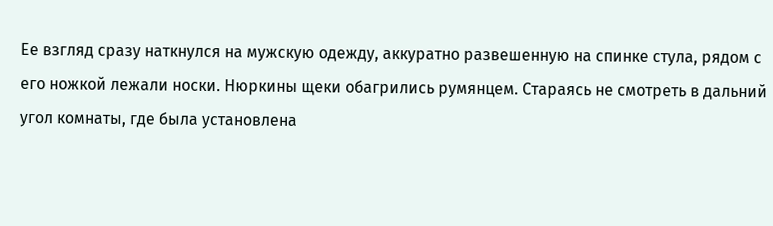Ее взгляд сразу наткнулся на мужскую одежду, аккуратно развешенную на спинке стула, рядом с его ножкой лежали носки. Нюркины щеки обагрились румянцем. Стараясь не смотреть в дальний угол комнаты, где была установлена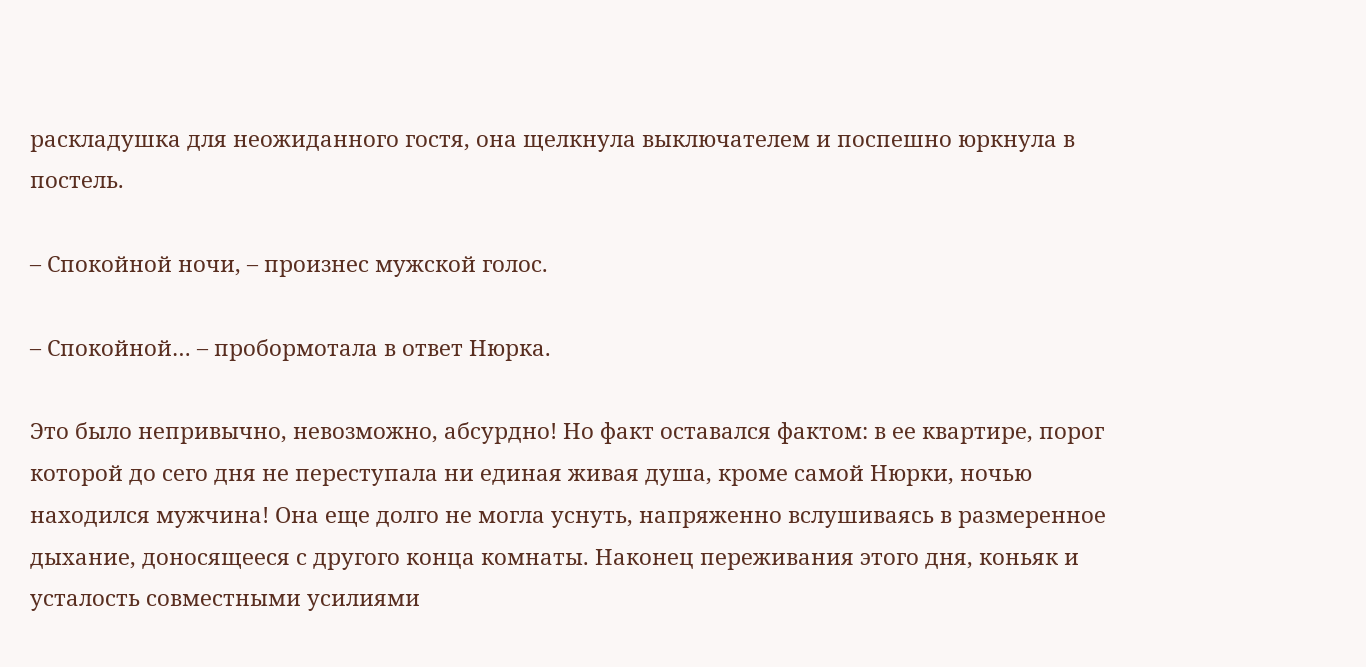раскладушка для неожиданного гостя, она щелкнула выключателем и поспешно юркнула в постель.

– Спокойной ночи, – произнес мужской голос.

– Спокойной… – пробормотала в ответ Нюрка.

Это было непривычно, невозможно, абсурдно! Но факт оставался фактом: в ее квартире, порог которой до сего дня не переступала ни единая живая душа, кроме самой Нюрки, ночью находился мужчина! Она еще долго не могла уснуть, напряженно вслушиваясь в размеренное дыхание, доносящееся с другого конца комнаты. Наконец переживания этого дня, коньяк и усталость совместными усилиями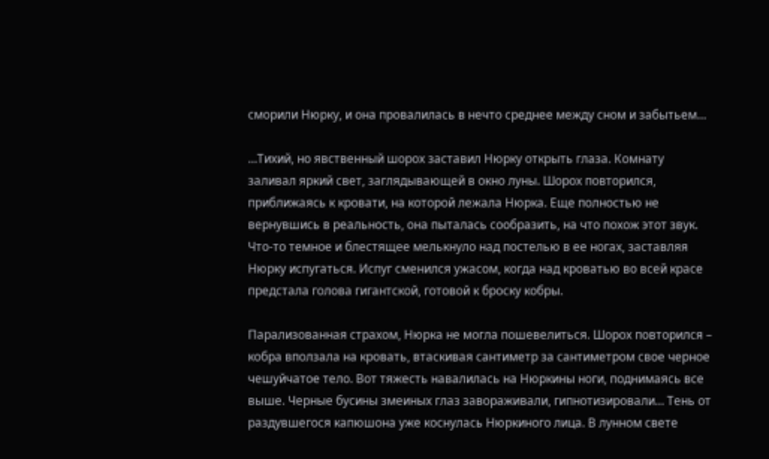сморили Нюрку, и она провалилась в нечто среднее между сном и забытьем…

…Тихий, но явственный шорох заставил Нюрку открыть глаза. Комнату заливал яркий свет, заглядывающей в окно луны. Шорох повторился, приближаясь к кровати, на которой лежала Нюрка. Еще полностью не вернувшись в реальность, она пыталась сообразить, на что похож этот звук. Что-то темное и блестящее мелькнуло над постелью в ее ногах, заставляя Нюрку испугаться. Испуг сменился ужасом, когда над кроватью во всей красе предстала голова гигантской, готовой к броску кобры.

Парализованная страхом, Нюрка не могла пошевелиться. Шорох повторился – кобра вползала на кровать, втаскивая сантиметр за сантиметром свое черное чешуйчатое тело. Вот тяжесть навалилась на Нюркины ноги, поднимаясь все выше. Черные бусины змеиных глаз завораживали, гипнотизировали… Тень от раздувшегося капюшона уже коснулась Нюркиного лица. В лунном свете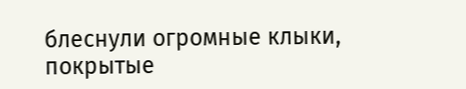блеснули огромные клыки, покрытые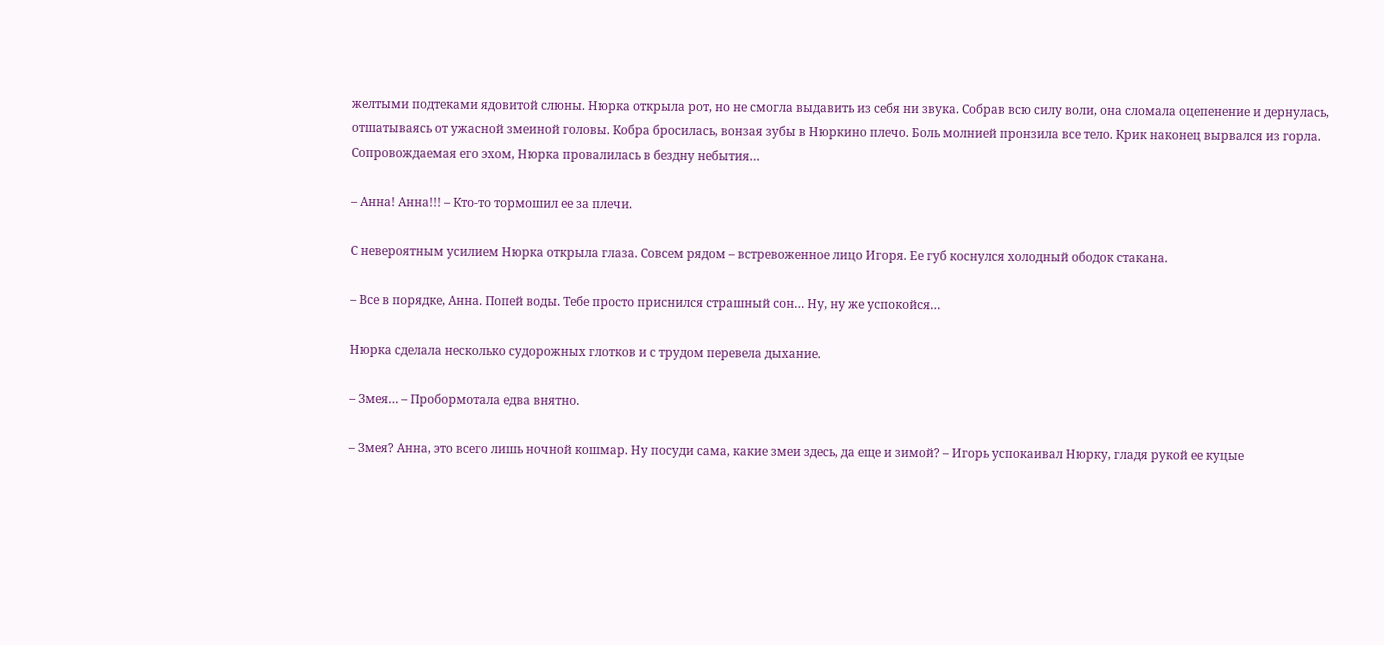желтыми подтеками ядовитой слюны. Нюрка открыла рот, но не смогла выдавить из себя ни звука. Собрав всю силу воли, она сломала оцепенение и дернулась, отшатываясь от ужасной змеиной головы. Кобра бросилась, вонзая зубы в Нюркино плечо. Боль молнией пронзила все тело. Крик наконец вырвался из горла. Сопровождаемая его эхом, Нюрка провалилась в бездну небытия…

– Анна! Анна!!! – Кто-то тормошил ее за плечи.

С невероятным усилием Нюрка открыла глаза. Совсем рядом – встревоженное лицо Игоря. Ее губ коснулся холодный ободок стакана.

– Все в порядке, Анна. Попей воды. Тебе просто приснился страшный сон… Ну, ну же успокойся…

Нюрка сделала несколько судорожных глотков и с трудом перевела дыхание.

– Змея… – Пробормотала едва внятно.

– Змея? Анна, это всего лишь ночной кошмар. Ну посуди сама, какие змеи здесь, да еще и зимой? – Игорь успокаивал Нюрку, гладя рукой ее куцые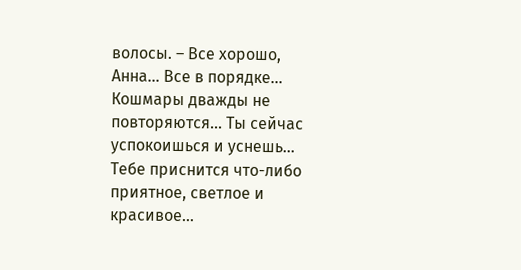волосы. – Все хорошо, Анна… Все в порядке… Кошмары дважды не повторяются… Ты сейчас успокоишься и уснешь… Тебе приснится что-либо приятное, светлое и красивое…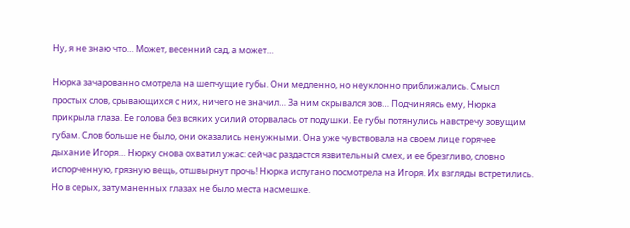Ну, я не знаю что… Может, весенний сад, а может…

Нюрка зачарованно смотрела на шепчущие губы. Они медленно, но неуклонно приближались. Смысл простых слов, срывающихся с них, ничего не значил… За ним скрывался зов… Подчиняясь ему, Нюрка прикрыла глаза. Ее голова без всяких усилий оторвалась от подушки. Ее губы потянулись навстречу зовущим губам. Слов больше не было, они оказались ненужными. Она уже чувствовала на своем лице горячее дыхание Игоря… Нюрку снова охватил ужас: сейчас раздастся язвительный смех, и ее брезгливо, словно испорченную, грязную вещь, отшвырнут прочь! Нюрка испугано посмотрела на Игоря. Их взгляды встретились. Но в серых, затуманенных глазах не было места насмешке.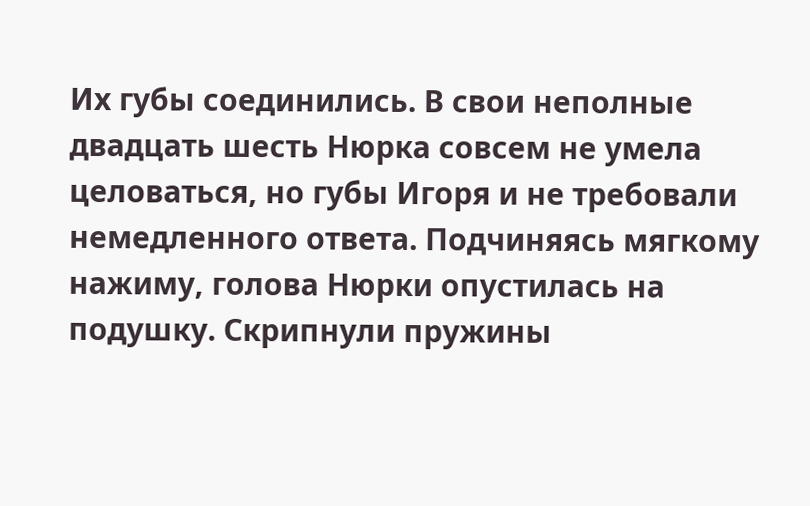Их губы соединились. В свои неполные двадцать шесть Нюрка совсем не умела целоваться, но губы Игоря и не требовали немедленного ответа. Подчиняясь мягкому нажиму, голова Нюрки опустилась на подушку. Скрипнули пружины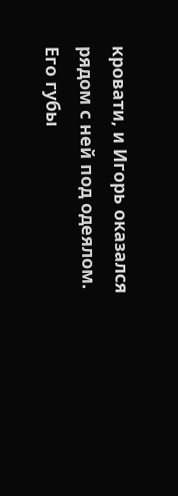кровати, и Игорь оказался рядом с ней под одеялом. Его губы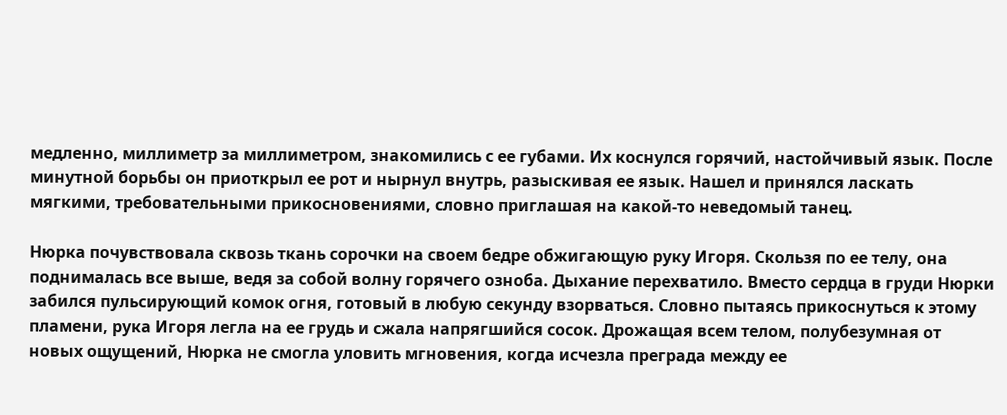медленно, миллиметр за миллиметром, знакомились с ее губами. Их коснулся горячий, настойчивый язык. После минутной борьбы он приоткрыл ее рот и нырнул внутрь, разыскивая ее язык. Нашел и принялся ласкать мягкими, требовательными прикосновениями, словно приглашая на какой-то неведомый танец.

Нюрка почувствовала сквозь ткань сорочки на своем бедре обжигающую руку Игоря. Скользя по ее телу, она поднималась все выше, ведя за собой волну горячего озноба. Дыхание перехватило. Вместо сердца в груди Нюрки забился пульсирующий комок огня, готовый в любую секунду взорваться. Словно пытаясь прикоснуться к этому пламени, рука Игоря легла на ее грудь и сжала напрягшийся сосок. Дрожащая всем телом, полубезумная от новых ощущений, Нюрка не смогла уловить мгновения, когда исчезла преграда между ее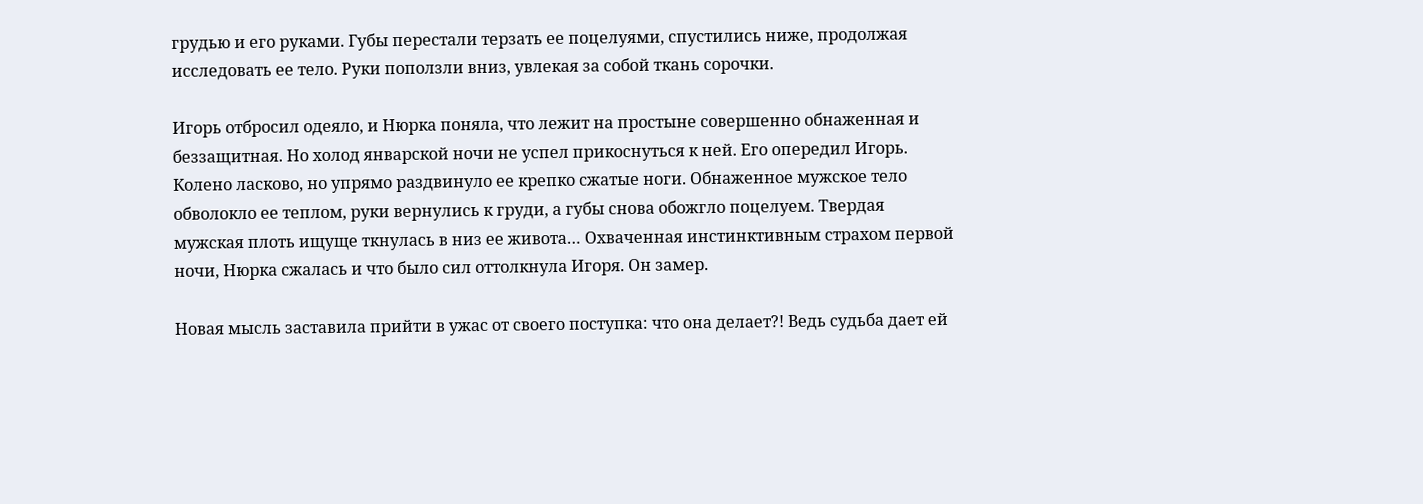грудью и его руками. Губы перестали терзать ее поцелуями, спустились ниже, продолжая исследовать ее тело. Руки поползли вниз, увлекая за собой ткань сорочки.

Игорь отбросил одеяло, и Нюрка поняла, что лежит на простыне совершенно обнаженная и беззащитная. Но холод январской ночи не успел прикоснуться к ней. Его опередил Игорь. Колено ласково, но упрямо раздвинуло ее крепко сжатые ноги. Обнаженное мужское тело обволокло ее теплом, руки вернулись к груди, а губы снова обожгло поцелуем. Твердая мужская плоть ищуще ткнулась в низ ее живота… Охваченная инстинктивным страхом первой ночи, Нюрка сжалась и что было сил оттолкнула Игоря. Он замер.

Новая мысль заставила прийти в ужас от своего поступка: что она делает?! Ведь судьба дает ей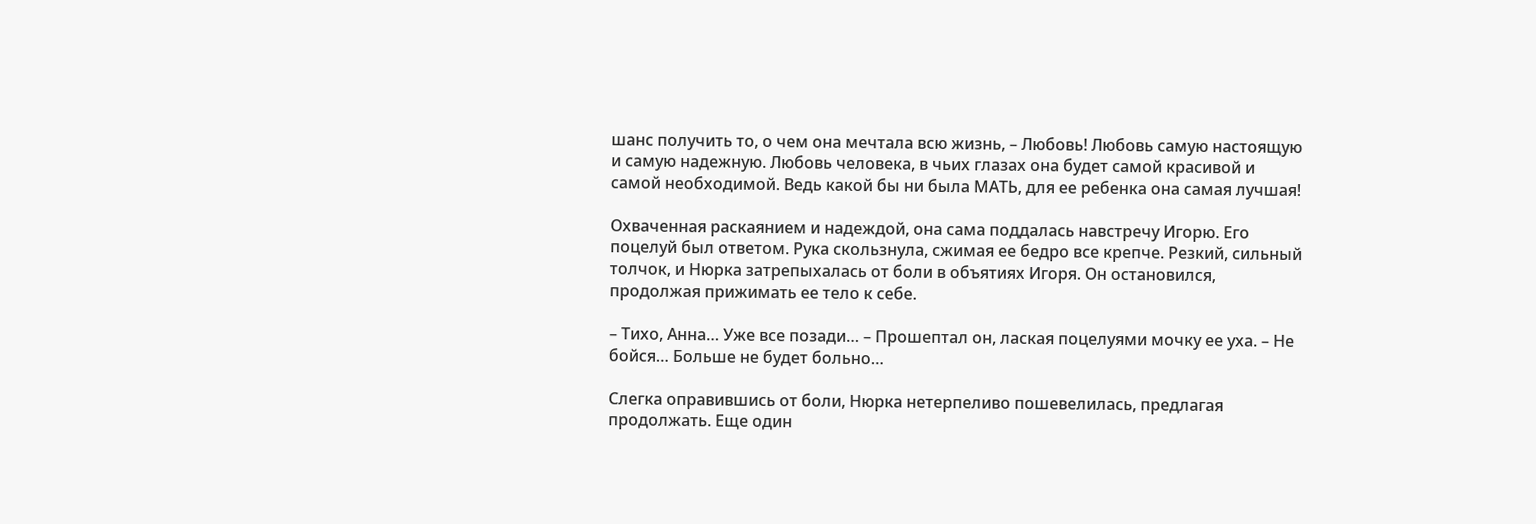шанс получить то, о чем она мечтала всю жизнь, – Любовь! Любовь самую настоящую и самую надежную. Любовь человека, в чьих глазах она будет самой красивой и самой необходимой. Ведь какой бы ни была МАТЬ, для ее ребенка она самая лучшая!

Охваченная раскаянием и надеждой, она сама поддалась навстречу Игорю. Его поцелуй был ответом. Рука скользнула, сжимая ее бедро все крепче. Резкий, сильный толчок, и Нюрка затрепыхалась от боли в объятиях Игоря. Он остановился, продолжая прижимать ее тело к себе.

– Тихо, Анна… Уже все позади… – Прошептал он, лаская поцелуями мочку ее уха. – Не бойся… Больше не будет больно…

Слегка оправившись от боли, Нюрка нетерпеливо пошевелилась, предлагая продолжать. Еще один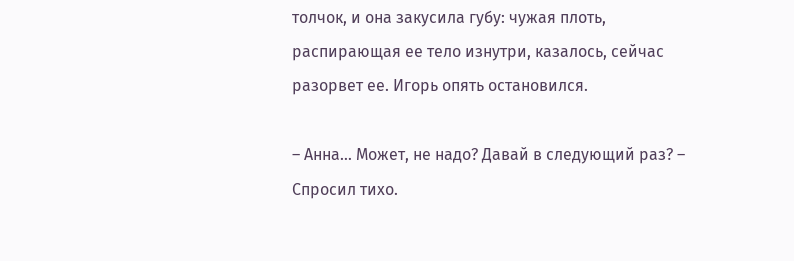толчок, и она закусила губу: чужая плоть, распирающая ее тело изнутри, казалось, сейчас разорвет ее. Игорь опять остановился.

– Анна… Может, не надо? Давай в следующий раз? – Спросил тихо.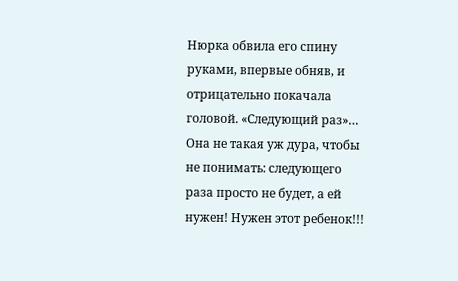Нюрка обвила его спину руками, впервые обняв, и отрицательно покачала головой. «Следующий раз»… Она не такая уж дура, чтобы не понимать: следующего раза просто не будет, а ей нужен! Нужен этот ребенок!!!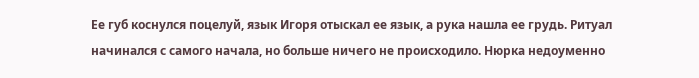Ее губ коснулся поцелуй, язык Игоря отыскал ее язык, а рука нашла ее грудь. Ритуал начинался с самого начала, но больше ничего не происходило. Нюрка недоуменно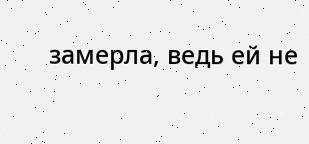замерла, ведь ей не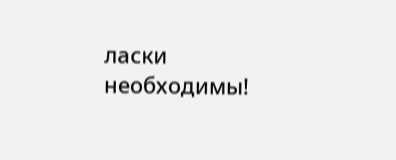ласки необходимы!